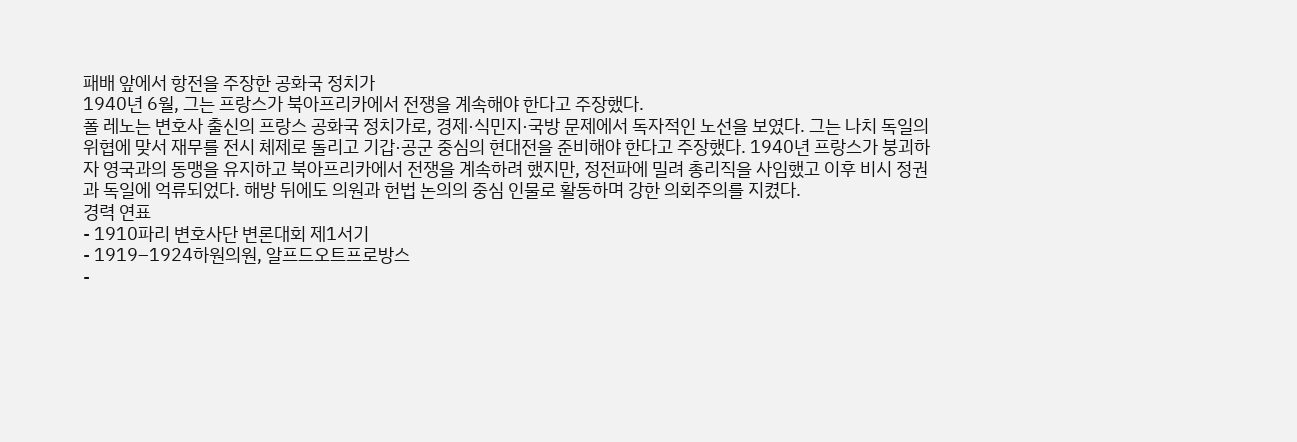패배 앞에서 항전을 주장한 공화국 정치가
1940년 6월, 그는 프랑스가 북아프리카에서 전쟁을 계속해야 한다고 주장했다.
폴 레노는 변호사 출신의 프랑스 공화국 정치가로, 경제·식민지·국방 문제에서 독자적인 노선을 보였다. 그는 나치 독일의 위협에 맞서 재무를 전시 체제로 돌리고 기갑·공군 중심의 현대전을 준비해야 한다고 주장했다. 1940년 프랑스가 붕괴하자 영국과의 동맹을 유지하고 북아프리카에서 전쟁을 계속하려 했지만, 정전파에 밀려 총리직을 사임했고 이후 비시 정권과 독일에 억류되었다. 해방 뒤에도 의원과 헌법 논의의 중심 인물로 활동하며 강한 의회주의를 지켰다.
경력 연표
- 1910파리 변호사단 변론대회 제1서기
- 1919–1924하원의원, 알프드오트프로방스
-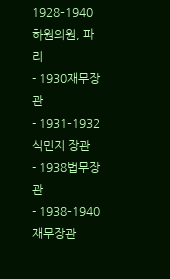1928–1940하원의원, 파리
- 1930재무장관
- 1931–1932식민지 장관
- 1938법무장관
- 1938–1940재무장관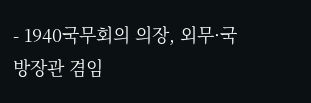- 1940국무회의 의장, 외무·국방장관 겸임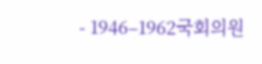- 1946–1962국회의원